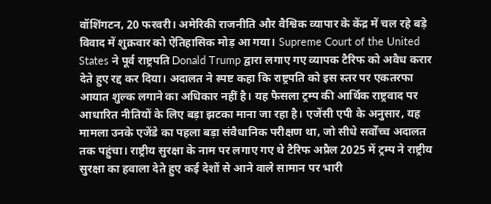वॉशिंगटन, 20 फरवरी। अमेरिकी राजनीति और वैश्विक व्यापार के केंद्र में चल रहे बड़े विवाद में शुक्रवार को ऐतिहासिक मोड़ आ गया। Supreme Court of the United States ने पूर्व राष्ट्रपति Donald Trump द्वारा लगाए गए व्यापक टैरिफ को अवैध करार देते हुए रद्द कर दिया। अदालत ने स्पष्ट कहा कि राष्ट्रपति को इस स्तर पर एकतरफा आयात शुल्क लगाने का अधिकार नहीं है। यह फैसला ट्रम्प की आर्थिक राष्ट्रवाद पर आधारित नीतियों के लिए बड़ा झटका माना जा रहा है। एजेंसी एपी के अनुसार, यह मामला उनके एजेंडे का पहला बड़ा संवैधानिक परीक्षण था, जो सीधे सर्वोच्च अदालत तक पहुंचा। राष्ट्रीय सुरक्षा के नाम पर लगाए गए थे टैरिफ अप्रैल 2025 में ट्रम्प ने राष्ट्रीय सुरक्षा का हवाला देते हुए कई देशों से आने वाले सामान पर भारी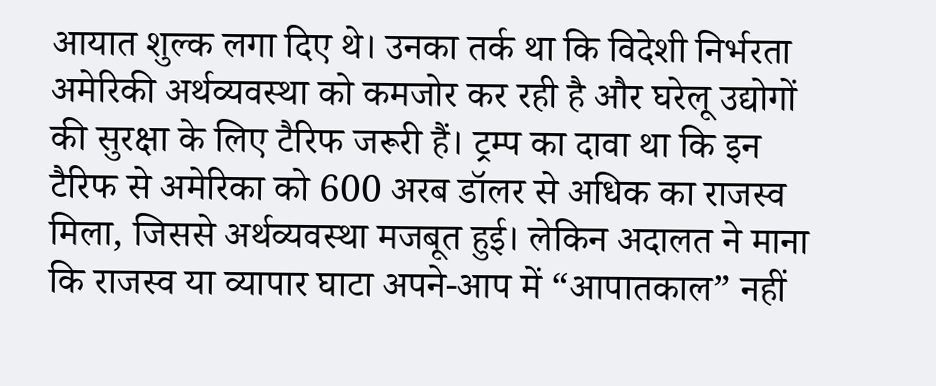आयात शुल्क लगा दिए थे। उनका तर्क था कि विदेशी निर्भरता अमेरिकी अर्थव्यवस्था को कमजोर कर रही है और घरेलू उद्योगों की सुरक्षा के लिए टैरिफ जरूरी हैं। ट्रम्प का दावा था कि इन टैरिफ से अमेरिका को 600 अरब डॉलर से अधिक का राजस्व मिला, जिससे अर्थव्यवस्था मजबूत हुई। लेकिन अदालत ने माना कि राजस्व या व्यापार घाटा अपने-आप में “आपातकाल” नहीं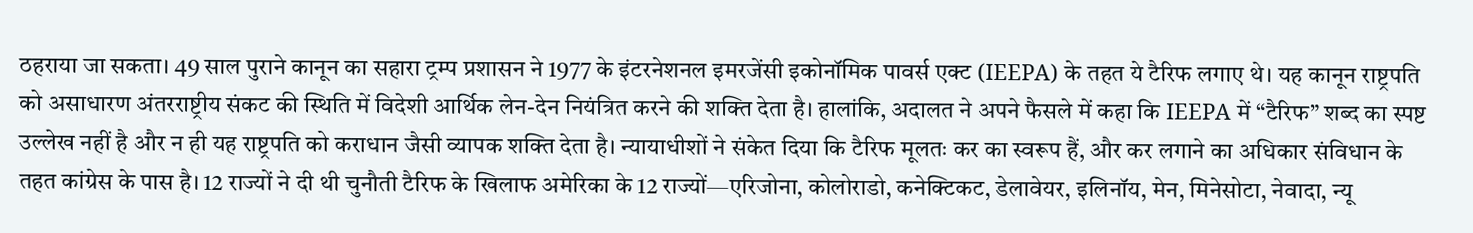ठहराया जा सकता। 49 साल पुराने कानून का सहारा ट्रम्प प्रशासन ने 1977 के इंटरनेशनल इमरजेंसी इकोनॉमिक पावर्स एक्ट (IEEPA) के तहत ये टैरिफ लगाए थे। यह कानून राष्ट्रपति को असाधारण अंतरराष्ट्रीय संकट की स्थिति में विदेशी आर्थिक लेन-देन नियंत्रित करने की शक्ति देता है। हालांकि, अदालत ने अपने फैसले में कहा कि IEEPA में “टैरिफ” शब्द का स्पष्ट उल्लेख नहीं है और न ही यह राष्ट्रपति को कराधान जैसी व्यापक शक्ति देता है। न्यायाधीशों ने संकेत दिया कि टैरिफ मूलतः कर का स्वरूप हैं, और कर लगाने का अधिकार संविधान के तहत कांग्रेस के पास है। 12 राज्यों ने दी थी चुनौती टैरिफ के खिलाफ अमेरिका के 12 राज्यों—एरिजोना, कोलोराडो, कनेक्टिकट, डेलावेयर, इलिनॉय, मेन, मिनेसोटा, नेवादा, न्यू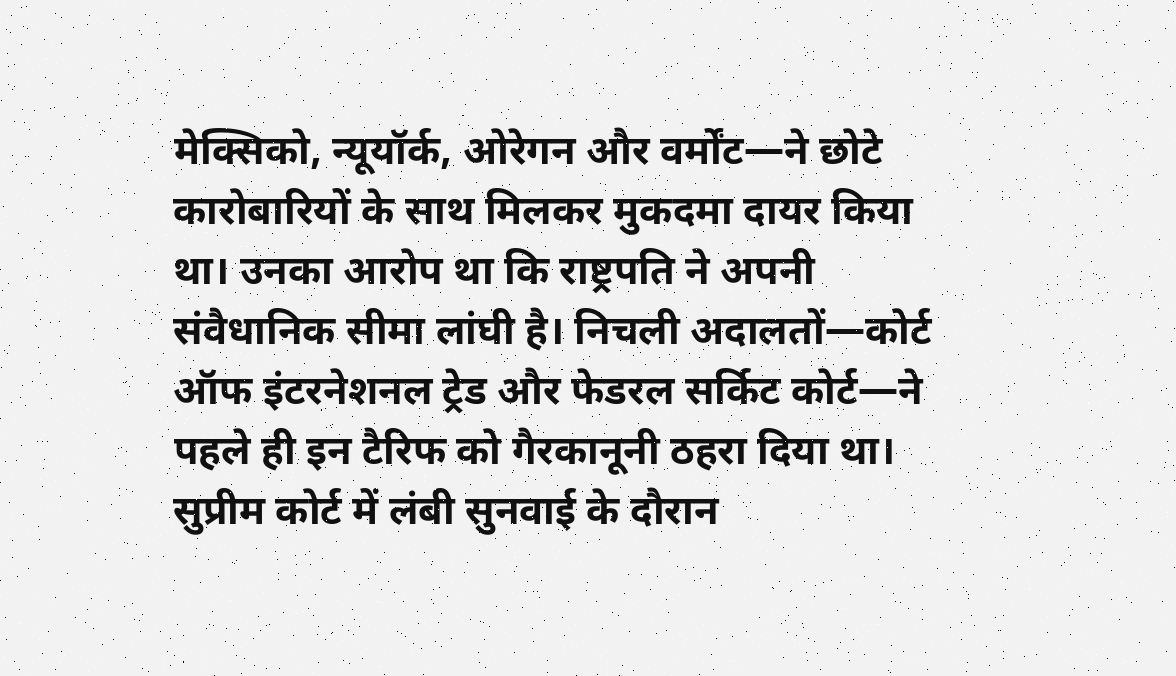मेक्सिको, न्यूयॉर्क, ओरेगन और वर्मोंट—ने छोटे कारोबारियों के साथ मिलकर मुकदमा दायर किया था। उनका आरोप था कि राष्ट्रपति ने अपनी संवैधानिक सीमा लांघी है। निचली अदालतों—कोर्ट ऑफ इंटरनेशनल ट्रेड और फेडरल सर्किट कोर्ट—ने पहले ही इन टैरिफ को गैरकानूनी ठहरा दिया था। सुप्रीम कोर्ट में लंबी सुनवाई के दौरान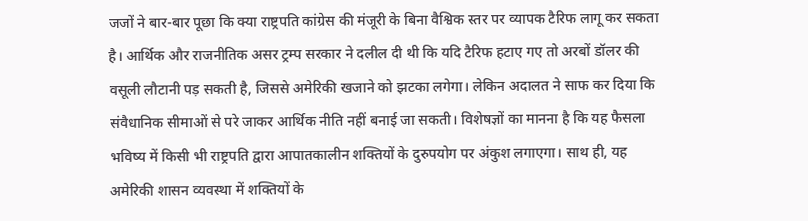जजों ने बार-बार पूछा कि क्या राष्ट्रपति कांग्रेस की मंजूरी के बिना वैश्विक स्तर पर व्यापक टैरिफ लागू कर सकता है। आर्थिक और राजनीतिक असर ट्रम्प सरकार ने दलील दी थी कि यदि टैरिफ हटाए गए तो अरबों डॉलर की वसूली लौटानी पड़ सकती है, जिससे अमेरिकी खजाने को झटका लगेगा। लेकिन अदालत ने साफ कर दिया कि संवैधानिक सीमाओं से परे जाकर आर्थिक नीति नहीं बनाई जा सकती। विशेषज्ञों का मानना है कि यह फैसला भविष्य में किसी भी राष्ट्रपति द्वारा आपातकालीन शक्तियों के दुरुपयोग पर अंकुश लगाएगा। साथ ही, यह अमेरिकी शासन व्यवस्था में शक्तियों के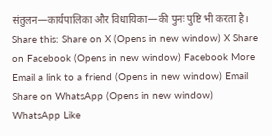संतुलन—कार्यपालिका और विधायिका—की पुनः पुष्टि भी करता है। Share this: Share on X (Opens in new window) X Share on Facebook (Opens in new window) Facebook More Email a link to a friend (Opens in new window) Email Share on WhatsApp (Opens in new window) WhatsApp Like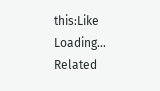this:Like Loading... Related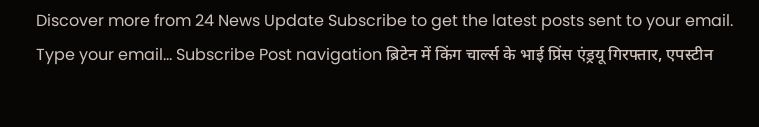Discover more from 24 News Update Subscribe to get the latest posts sent to your email. Type your email… Subscribe Post navigation ब्रिटेन में किंग चार्ल्स के भाई प्रिंस एंड्रयू गिरफ्तार, एपस्टीन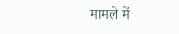मामले में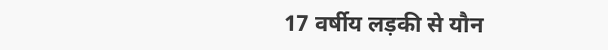17 वर्षीय लड़की से यौन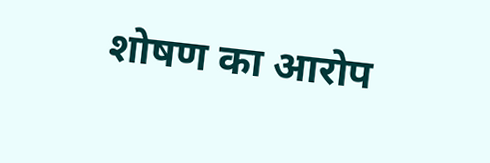शोषण का आरोप